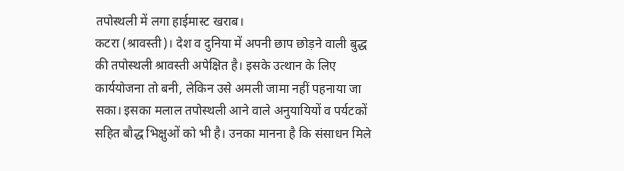तपोस्थली में लगा हाईमास्ट खराब।
कटरा (श्रावस्ती)। देश व दुनिया में अपनी छाप छोड़ने वाली बुद्ध की तपोस्थली श्रावस्ती अपेक्षित है। इसके उत्थान के लिए कार्ययोजना तो बनी, लेकिन उसे अमली जामा नहीं पहनाया जा सका। इसका मलाल तपोस्थली आने वाले अनुयायियों व पर्यटकों सहित बौद्ध भिक्षुओं को भी है। उनका मानना है कि संसाधन मिले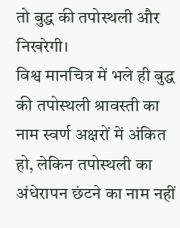तो बुद्ध की तपोस्थली और निखरेगी।
विश्व मानचित्र में भले ही बुद्ध की तपोस्थली श्रावस्ती का नाम स्वर्ण अक्षरों में अंकित हो, लेकिन तपोस्थली का अंधेरापन छंटने का नाम नहीं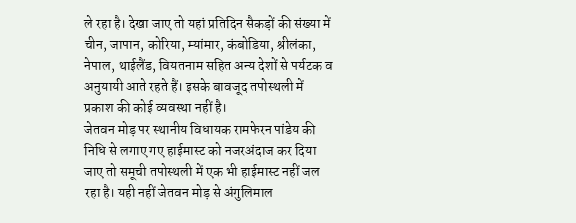ले रहा है। देखा जाए तो यहां प्रतिदिन सैकड़ों की संख्या में चीन, जापान, कोरिया, म्यांमार, कंबोडिया, श्रीलंका, नेपाल, थाईलैंड, वियतनाम सहित अन्य देशों से पर्यटक व अनुयायी आते रहते हैं। इसके बावजूद तपोस्थली में प्रकाश की कोई व्यवस्था नहीं है।
जेतवन मोड़ पर स्थानीय विधायक रामफेरन पांडेय की निधि से लगाए गए हाईमास्ट को नजरअंदाज कर दिया जाए तो समूची तपोस्थली में एक भी हाईमास्ट नहीं जल रहा है। यही नहीं जेतवन मोड़ से अंगुलिमाल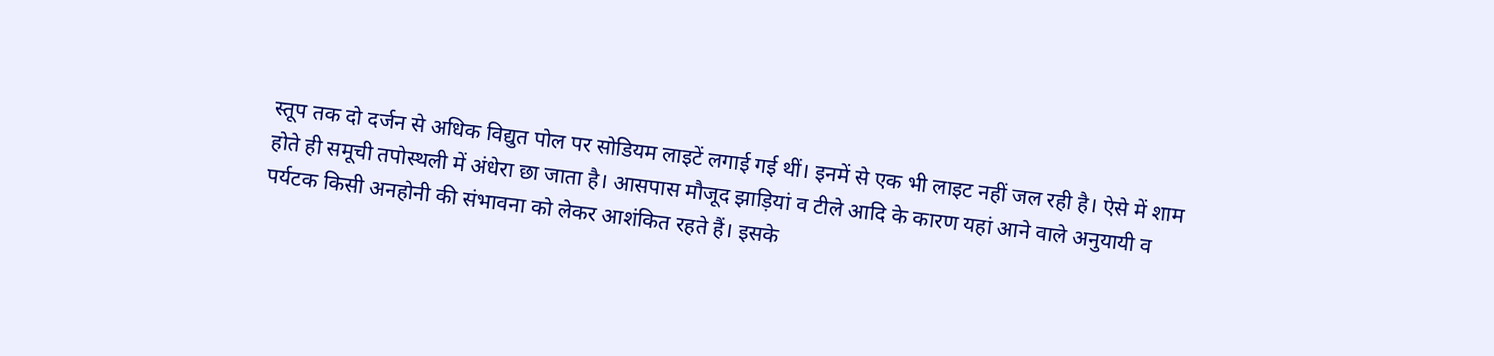स्तूप तक दो दर्जन से अधिक विद्युत पोल पर सोडियम लाइटें लगाई गई थीं। इनमें से एक भी लाइट नहीं जल रही है। ऐसे में शाम होते ही समूची तपोस्थली में अंधेरा छा जाता है। आसपास मौजूद झाड़ियां व टीले आदि के कारण यहां आने वाले अनुयायी व पर्यटक किसी अनहोनी की संभावना को लेकर आशंकित रहते हैं। इसके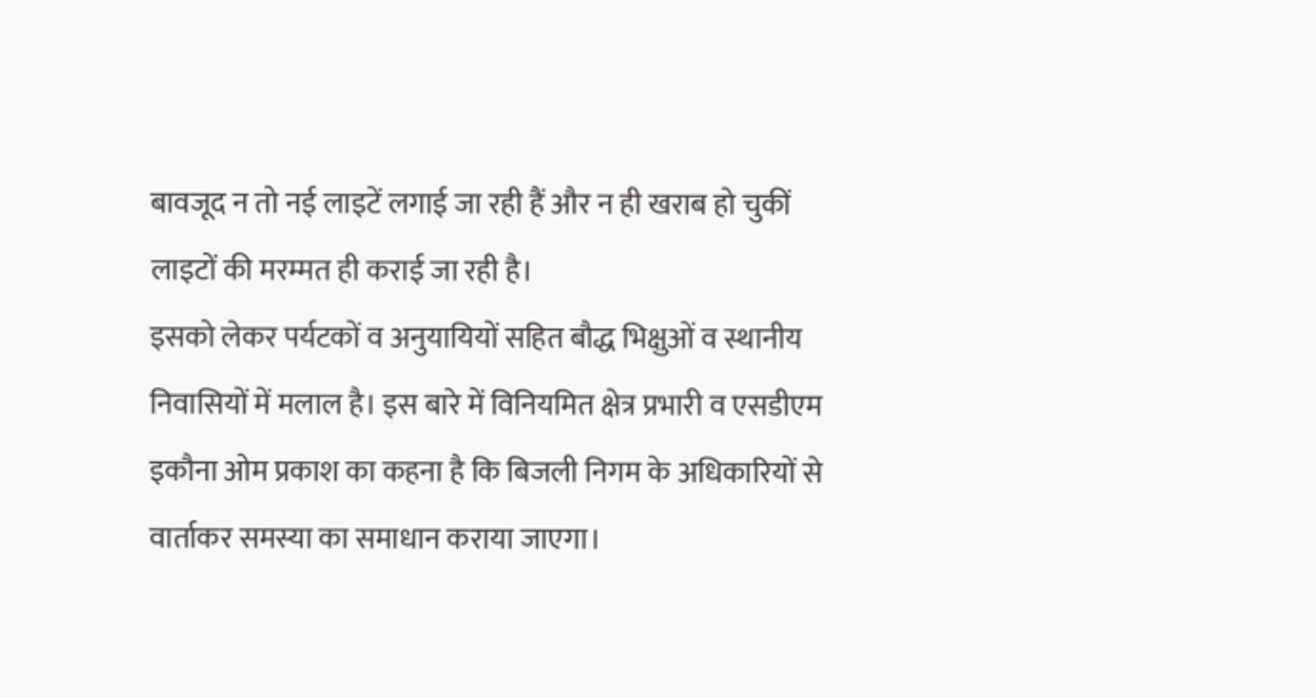बावजूद न तो नई लाइटें लगाई जा रही हैं और न ही खराब हो चुकीं लाइटों की मरम्मत ही कराई जा रही है।
इसको लेकर पर्यटकों व अनुयायियों सहित बौद्ध भिक्षुओं व स्थानीय निवासियों में मलाल है। इस बारे में विनियमित क्षेत्र प्रभारी व एसडीएम इकौना ओम प्रकाश का कहना है कि बिजली निगम के अधिकारियों से वार्ताकर समस्या का समाधान कराया जाएगा।